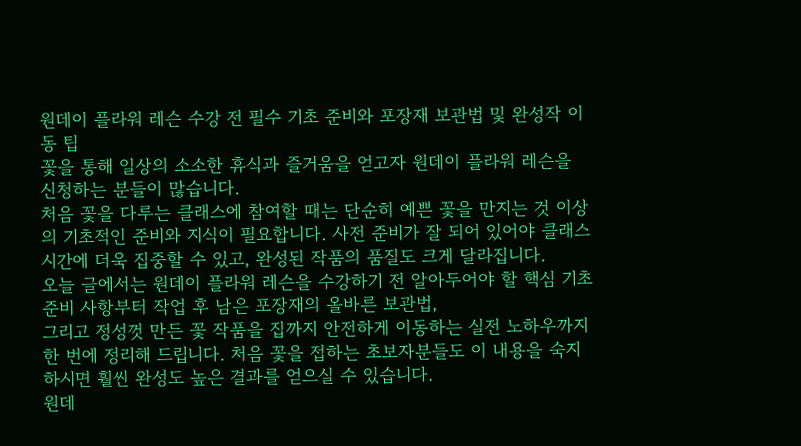원데이 플라워 레슨 수강 전 필수 기초 준비와 포장재 보관법 및 완성작 이동 팁
꽃을 통해 일상의 소소한 휴식과 즐거움을 얻고자 원데이 플라워 레슨을 신청하는 분들이 많습니다.
처음 꽃을 다루는 클래스에 참여할 때는 단순히 예쁜 꽃을 만지는 것 이상의 기초적인 준비와 지식이 필요합니다. 사전 준비가 잘 되어 있어야 클래스 시간에 더욱 집중할 수 있고, 완성된 작품의 품질도 크게 달라집니다.
오늘 글에서는 원데이 플라워 레슨을 수강하기 전 알아두어야 할 핵심 기초 준비 사항부터 작업 후 남은 포장재의 올바른 보관법,
그리고 정성껏 만든 꽃 작품을 집까지 안전하게 이동하는 실전 노하우까지 한 번에 정리해 드립니다. 처음 꽃을 접하는 초보자분들도 이 내용을 숙지하시면 훨씬 완성도 높은 결과를 얻으실 수 있습니다.
원데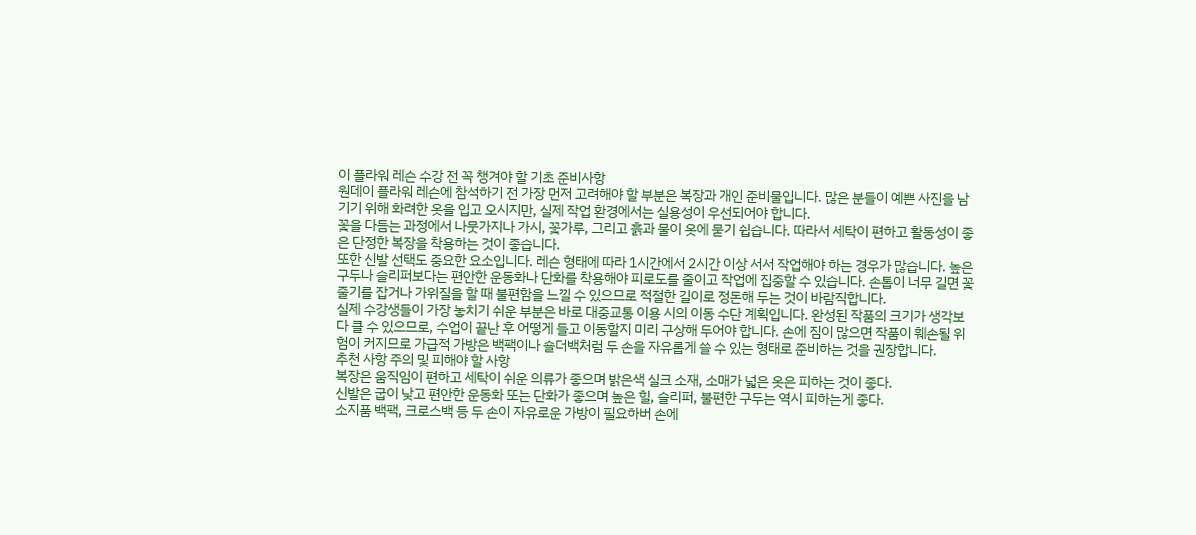이 플라워 레슨 수강 전 꼭 챙겨야 할 기초 준비사항
원데이 플라워 레슨에 참석하기 전 가장 먼저 고려해야 할 부분은 복장과 개인 준비물입니다. 많은 분들이 예쁜 사진을 남기기 위해 화려한 옷을 입고 오시지만, 실제 작업 환경에서는 실용성이 우선되어야 합니다.
꽃을 다듬는 과정에서 나뭇가지나 가시, 꽃가루, 그리고 흙과 물이 옷에 묻기 쉽습니다. 따라서 세탁이 편하고 활동성이 좋은 단정한 복장을 착용하는 것이 좋습니다.
또한 신발 선택도 중요한 요소입니다. 레슨 형태에 따라 1시간에서 2시간 이상 서서 작업해야 하는 경우가 많습니다. 높은 구두나 슬리퍼보다는 편안한 운동화나 단화를 착용해야 피로도를 줄이고 작업에 집중할 수 있습니다. 손톱이 너무 길면 꽃 줄기를 잡거나 가위질을 할 때 불편함을 느낄 수 있으므로 적절한 길이로 정돈해 두는 것이 바람직합니다.
실제 수강생들이 가장 놓치기 쉬운 부분은 바로 대중교통 이용 시의 이동 수단 계획입니다. 완성된 작품의 크기가 생각보다 클 수 있으므로, 수업이 끝난 후 어떻게 들고 이동할지 미리 구상해 두어야 합니다. 손에 짐이 많으면 작품이 훼손될 위험이 커지므로 가급적 가방은 백팩이나 숄더백처럼 두 손을 자유롭게 쓸 수 있는 형태로 준비하는 것을 권장합니다.
추천 사항 주의 및 피해야 할 사항
복장은 움직임이 편하고 세탁이 쉬운 의류가 좋으며 밝은색 실크 소재, 소매가 넓은 옷은 피하는 것이 좋다.
신발은 굽이 낮고 편안한 운동화 또는 단화가 좋으며 높은 힐, 슬리퍼, 불편한 구두는 역시 피하는게 좋다.
소지품 백팩, 크로스백 등 두 손이 자유로운 가방이 필요하버 손에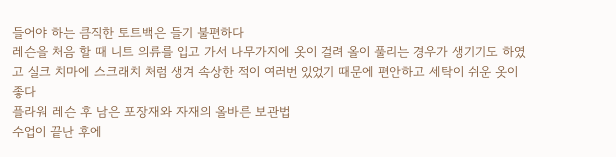들어야 하는 큼직한 토트백은 들기 불편하다
레슨을 처음 할 때 니트 의류를 입고 가서 나무가지에 옷이 걸려 올이 풀리는 경우가 생기기도 하였고 실크 치마에 스크래치 처럼 생겨 속상한 적이 여러번 있었기 때문에 편안하고 세탁이 쉬운 옷이 좋다
플라워 레슨 후 남은 포장재와 자재의 올바른 보관법
수업이 끝난 후에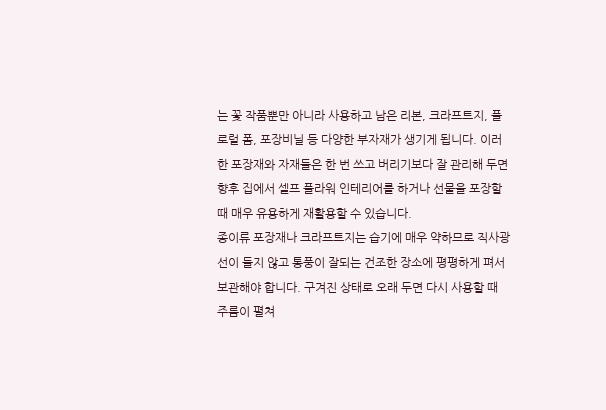는 꽃 작품뿐만 아니라 사용하고 남은 리본, 크라프트지, 플로럴 폼, 포장비닐 등 다양한 부자재가 생기게 됩니다. 이러한 포장재와 자재들은 한 번 쓰고 버리기보다 잘 관리해 두면 향후 집에서 셀프 플라워 인테리어를 하거나 선물을 포장할 때 매우 유용하게 재활용할 수 있습니다.
종이류 포장재나 크라프트지는 습기에 매우 약하므로 직사광선이 들지 않고 통풍이 잘되는 건조한 장소에 평평하게 펴서 보관해야 합니다. 구겨진 상태로 오래 두면 다시 사용할 때 주름이 펼쳐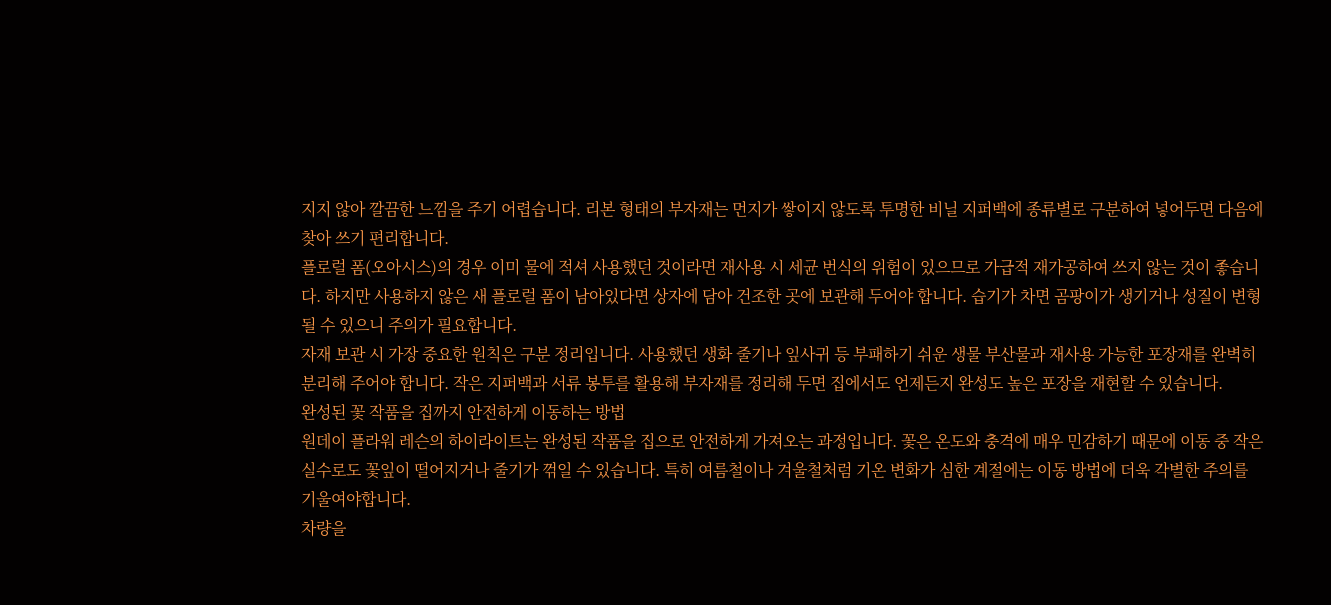지지 않아 깔끔한 느낌을 주기 어렵습니다. 리본 형태의 부자재는 먼지가 쌓이지 않도록 투명한 비닐 지퍼백에 종류별로 구분하여 넣어두면 다음에 찾아 쓰기 편리합니다.
플로럴 폼(오아시스)의 경우 이미 물에 적셔 사용했던 것이라면 재사용 시 세균 번식의 위험이 있으므로 가급적 재가공하여 쓰지 않는 것이 좋습니다. 하지만 사용하지 않은 새 플로럴 폼이 남아있다면 상자에 담아 건조한 곳에 보관해 두어야 합니다. 습기가 차면 곰팡이가 생기거나 성질이 변형될 수 있으니 주의가 필요합니다.
자재 보관 시 가장 중요한 원칙은 구분 정리입니다. 사용했던 생화 줄기나 잎사귀 등 부패하기 쉬운 생물 부산물과 재사용 가능한 포장재를 완벽히 분리해 주어야 합니다. 작은 지퍼백과 서류 봉투를 활용해 부자재를 정리해 두면 집에서도 언제든지 완성도 높은 포장을 재현할 수 있습니다.
완성된 꽃 작품을 집까지 안전하게 이동하는 방법
원데이 플라워 레슨의 하이라이트는 완성된 작품을 집으로 안전하게 가져오는 과정입니다. 꽃은 온도와 충격에 매우 민감하기 때문에 이동 중 작은 실수로도 꽃잎이 떨어지거나 줄기가 꺾일 수 있습니다. 특히 여름철이나 겨울철처럼 기온 변화가 심한 계절에는 이동 방법에 더욱 각별한 주의를 기울여야합니다.
차량을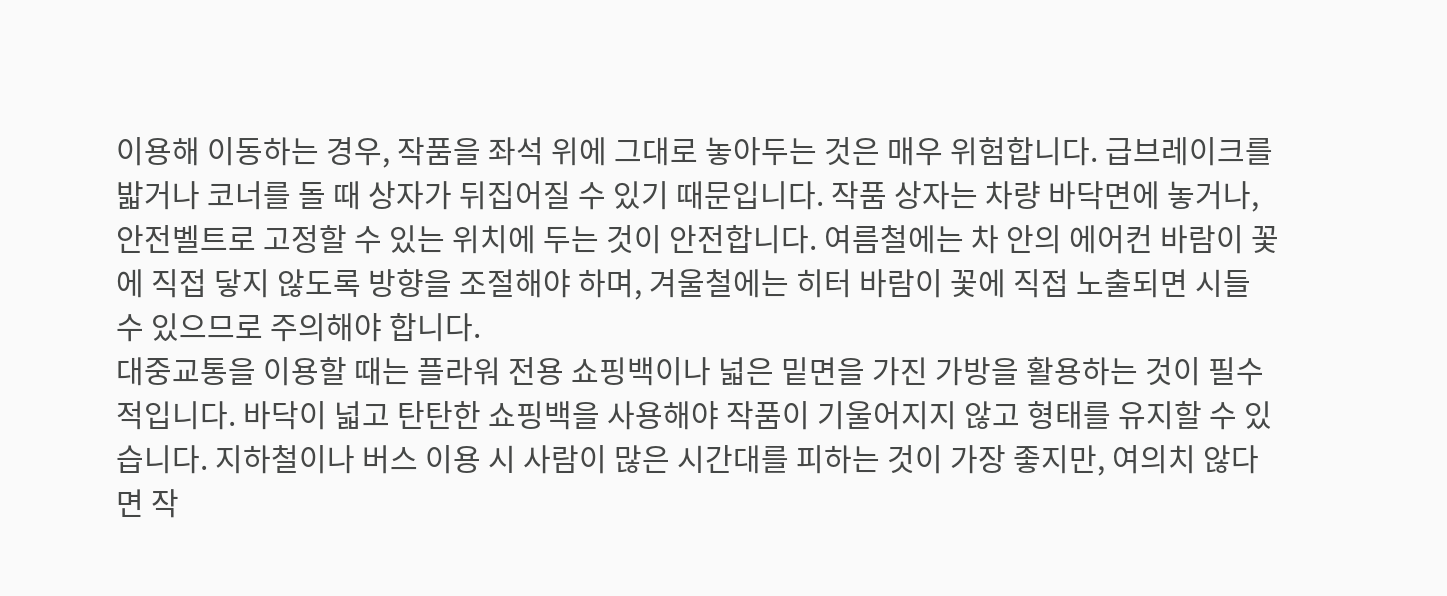이용해 이동하는 경우, 작품을 좌석 위에 그대로 놓아두는 것은 매우 위험합니다. 급브레이크를 밟거나 코너를 돌 때 상자가 뒤집어질 수 있기 때문입니다. 작품 상자는 차량 바닥면에 놓거나, 안전벨트로 고정할 수 있는 위치에 두는 것이 안전합니다. 여름철에는 차 안의 에어컨 바람이 꽃에 직접 닿지 않도록 방향을 조절해야 하며, 겨울철에는 히터 바람이 꽃에 직접 노출되면 시들 수 있으므로 주의해야 합니다.
대중교통을 이용할 때는 플라워 전용 쇼핑백이나 넓은 밑면을 가진 가방을 활용하는 것이 필수적입니다. 바닥이 넓고 탄탄한 쇼핑백을 사용해야 작품이 기울어지지 않고 형태를 유지할 수 있습니다. 지하철이나 버스 이용 시 사람이 많은 시간대를 피하는 것이 가장 좋지만, 여의치 않다면 작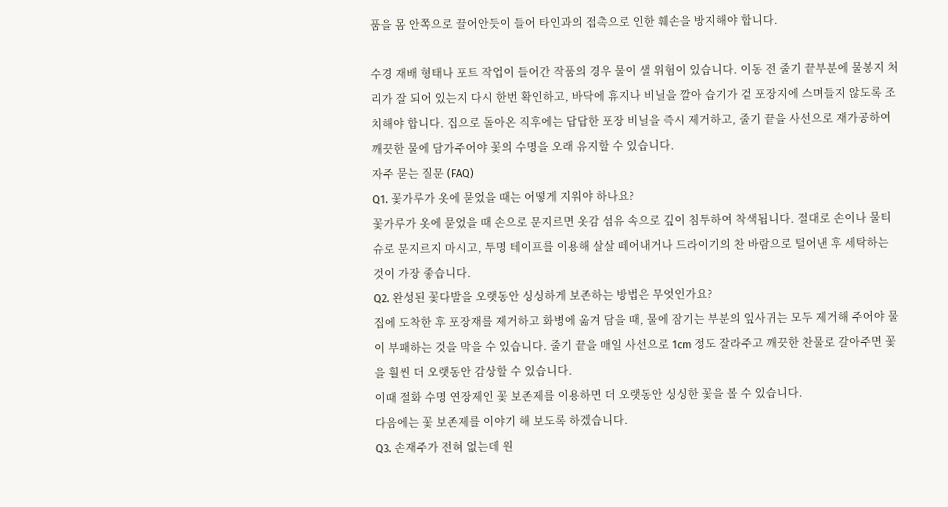품을 몸 안쪽으로 끌어안듯이 들어 타인과의 접촉으로 인한 훼손을 방지해야 합니다.

수경 재배 형태나 포트 작업이 들어간 작품의 경우 물이 샐 위험이 있습니다. 이동 전 줄기 끝부분에 물봉지 처리가 잘 되어 있는지 다시 한번 확인하고, 바닥에 휴지나 비닐을 깔아 습기가 겉 포장지에 스며들지 않도록 조치해야 합니다. 집으로 돌아온 직후에는 답답한 포장 비닐을 즉시 제거하고, 줄기 끝을 사선으로 재가공하여 깨끗한 물에 담가주어야 꽃의 수명을 오래 유지할 수 있습니다.
자주 묻는 질문 (FAQ)
Q1. 꽃가루가 옷에 묻었을 때는 어떻게 지워야 하나요?
꽃가루가 옷에 묻었을 때 손으로 문지르면 옷감 섬유 속으로 깊이 침투하여 착색됩니다. 절대로 손이나 물티슈로 문지르지 마시고, 투명 테이프를 이용해 살살 떼어내거나 드라이기의 찬 바람으로 털어낸 후 세탁하는 것이 가장 좋습니다.
Q2. 완성된 꽃다발을 오랫동안 싱싱하게 보존하는 방법은 무엇인가요?
집에 도착한 후 포장재를 제거하고 화병에 옮겨 담을 때, 물에 잠기는 부분의 잎사귀는 모두 제거해 주어야 물이 부패하는 것을 막을 수 있습니다. 줄기 끝을 매일 사선으로 1cm 정도 잘라주고 깨끗한 찬물로 갈아주면 꽃을 훨씬 더 오랫동안 감상할 수 있습니다.
이때 절화 수명 연장제인 꽃 보존제를 이용하면 더 오랫동안 싱싱한 꽃을 볼 수 있습니다.
다음에는 꽃 보존제를 이야기 해 보도록 하겠습니다.
Q3. 손재주가 전혀 없는데 원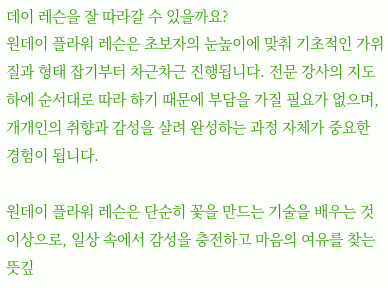데이 레슨을 잘 따라갈 수 있을까요?
원데이 플라워 레슨은 초보자의 눈높이에 맞춰 기초적인 가위질과 형태 잡기부터 차근차근 진행됩니다. 전문 강사의 지도하에 순서대로 따라 하기 때문에 부담을 가질 필요가 없으며, 개개인의 취향과 감성을 살려 완성하는 과정 자체가 중요한 경험이 됩니다.

원데이 플라워 레슨은 단순히 꽃을 만드는 기술을 배우는 것 이상으로, 일상 속에서 감성을 충전하고 마음의 여유를 찾는 뜻깊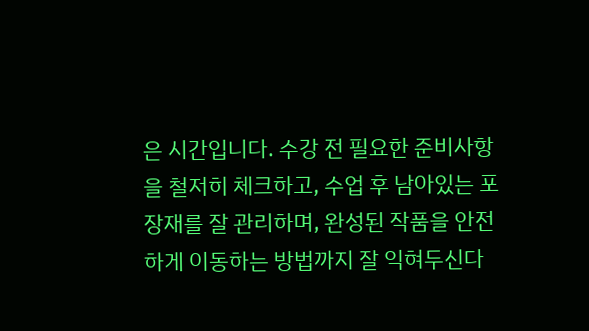은 시간입니다. 수강 전 필요한 준비사항을 철저히 체크하고, 수업 후 남아있는 포장재를 잘 관리하며, 완성된 작품을 안전하게 이동하는 방법까지 잘 익혀두신다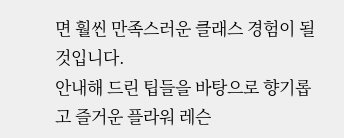면 훨씬 만족스러운 클래스 경험이 될 것입니다.
안내해 드린 팁들을 바탕으로 향기롭고 즐거운 플라워 레슨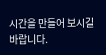시간을 만들어 보시길 바랍니다.